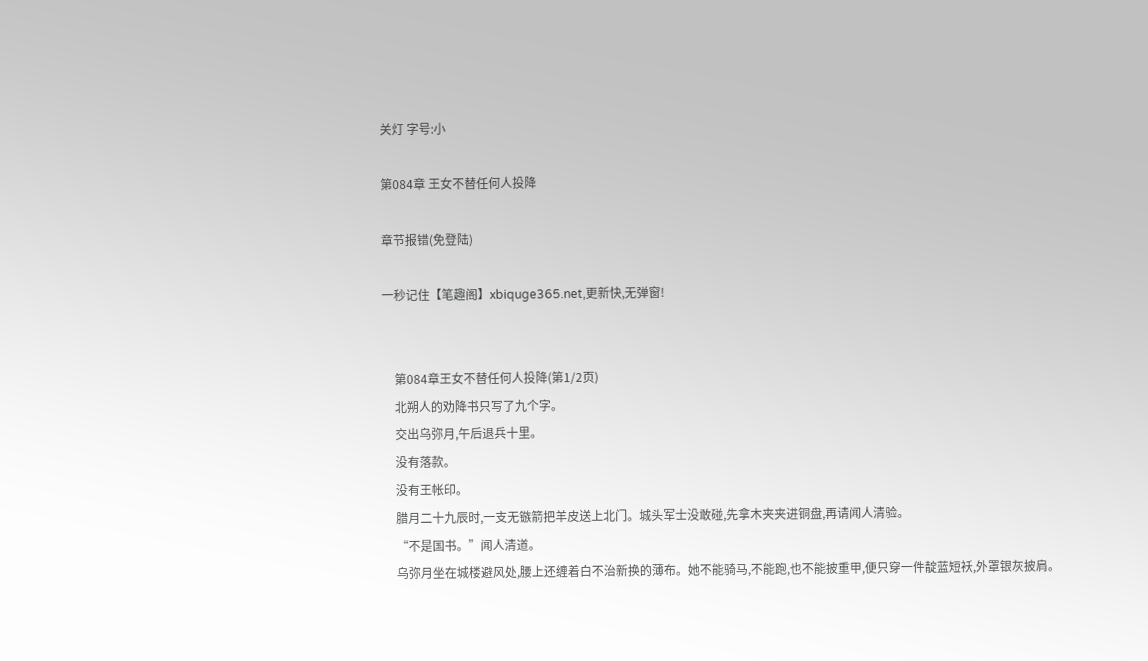关灯 字号:小

第084章 王女不替任何人投降

章节报错(免登陆)

一秒记住【笔趣阁】xbiquge365.net,更新快,无弹窗!


    第084章王女不替任何人投降(第1/2页)
    北朔人的劝降书只写了九个字。
    交出乌弥月,午后退兵十里。
    没有落款。
    没有王帐印。
    腊月二十九辰时,一支无镞箭把羊皮送上北门。城头军士没敢碰,先拿木夹夹进铜盘,再请闻人清验。
    “不是国书。”闻人清道。
    乌弥月坐在城楼避风处,腰上还缠着白不治新换的薄布。她不能骑马,不能跑,也不能披重甲,便只穿一件靛蓝短袄,外罩银灰披肩。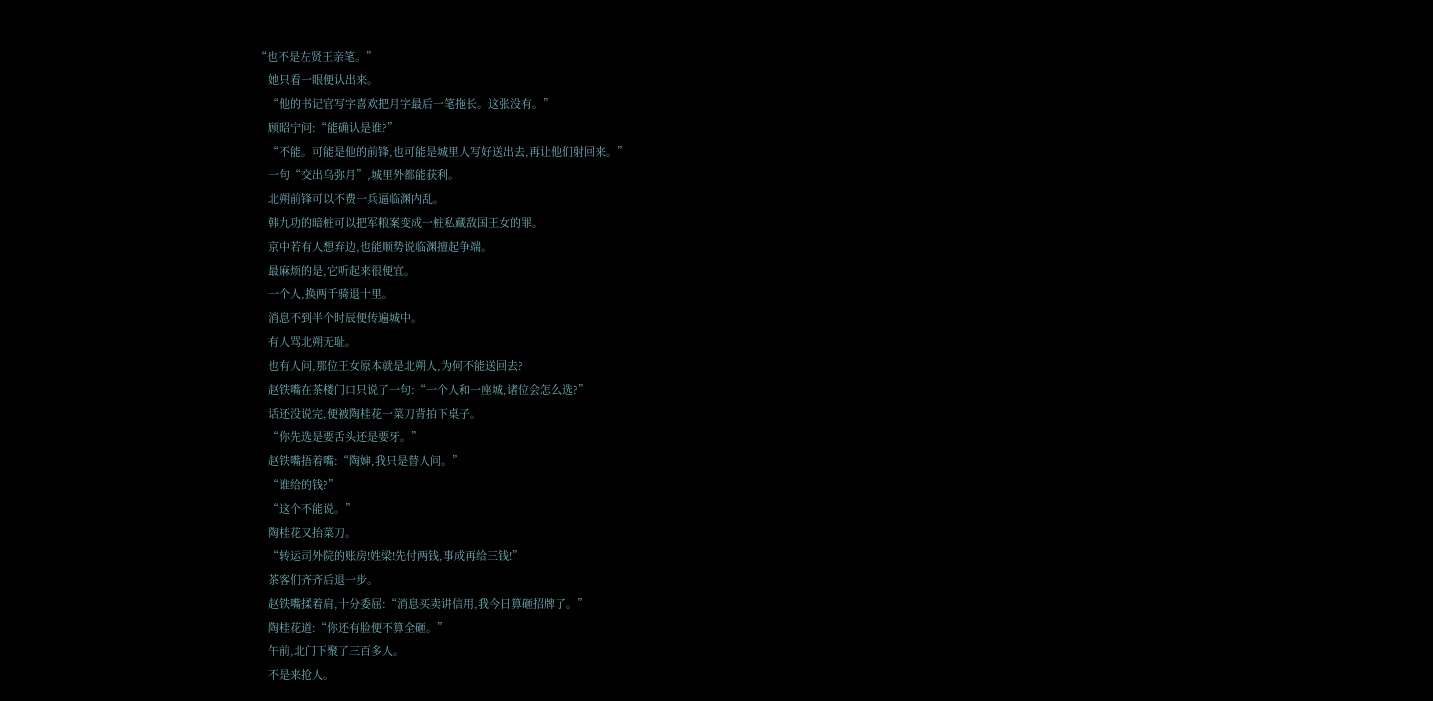“也不是左贤王亲笔。”
    她只看一眼便认出来。
    “他的书记官写字喜欢把月字最后一笔拖长。这张没有。”
    顾昭宁问:“能确认是谁?”
    “不能。可能是他的前锋,也可能是城里人写好送出去,再让他们射回来。”
    一句“交出乌弥月”,城里外都能获利。
    北朔前锋可以不费一兵逼临渊内乱。
    韩九功的暗桩可以把军粮案变成一桩私藏敌国王女的罪。
    京中若有人想弃边,也能顺势说临渊擅起争端。
    最麻烦的是,它听起来很便宜。
    一个人,换两千骑退十里。
    消息不到半个时辰便传遍城中。
    有人骂北朔无耻。
    也有人问,那位王女原本就是北朔人,为何不能送回去?
    赵铁嘴在茶楼门口只说了一句:“一个人和一座城,诸位会怎么选?”
    话还没说完,便被陶桂花一菜刀背拍下桌子。
    “你先选是要舌头还是要牙。”
    赵铁嘴捂着嘴:“陶婶,我只是替人问。”
    “谁给的钱?”
    “这个不能说。”
    陶桂花又抬菜刀。
    “转运司外院的账房!姓梁!先付两钱,事成再给三钱!”
    茶客们齐齐后退一步。
    赵铁嘴揉着肩,十分委屈:“消息买卖讲信用,我今日算砸招牌了。”
    陶桂花道:“你还有脸便不算全砸。”
    午前,北门下聚了三百多人。
    不是来抢人。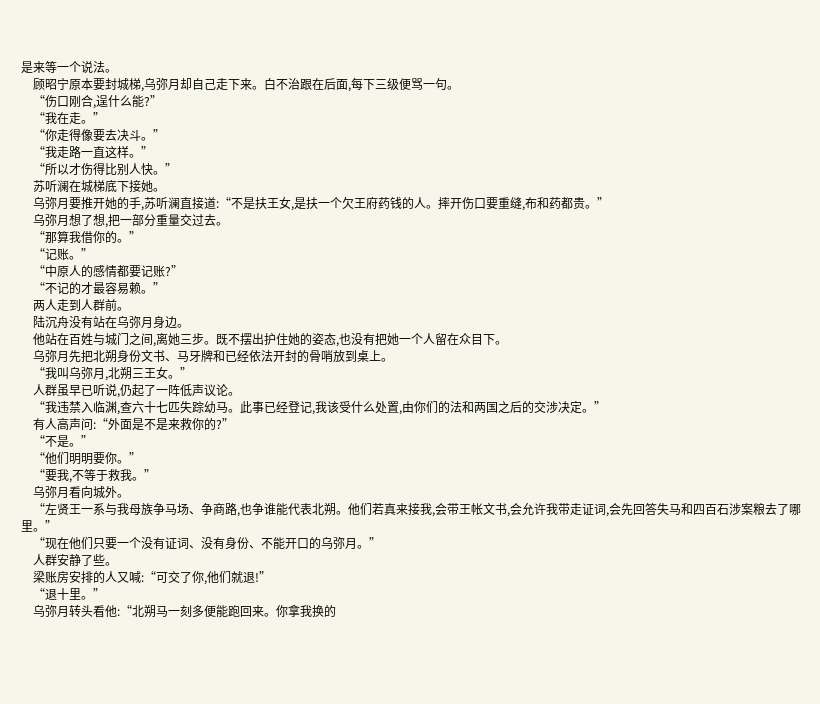是来等一个说法。
    顾昭宁原本要封城梯,乌弥月却自己走下来。白不治跟在后面,每下三级便骂一句。
    “伤口刚合,逞什么能?”
    “我在走。”
    “你走得像要去决斗。”
    “我走路一直这样。”
    “所以才伤得比别人快。”
    苏听澜在城梯底下接她。
    乌弥月要推开她的手,苏听澜直接道:“不是扶王女,是扶一个欠王府药钱的人。摔开伤口要重缝,布和药都贵。”
    乌弥月想了想,把一部分重量交过去。
    “那算我借你的。”
    “记账。”
    “中原人的感情都要记账?”
    “不记的才最容易赖。”
    两人走到人群前。
    陆沉舟没有站在乌弥月身边。
    他站在百姓与城门之间,离她三步。既不摆出护住她的姿态,也没有把她一个人留在众目下。
    乌弥月先把北朔身份文书、马牙牌和已经依法开封的骨哨放到桌上。
    “我叫乌弥月,北朔三王女。”
    人群虽早已听说,仍起了一阵低声议论。
    “我违禁入临渊,查六十七匹失踪幼马。此事已经登记,我该受什么处置,由你们的法和两国之后的交涉决定。”
    有人高声问:“外面是不是来救你的?”
    “不是。”
    “他们明明要你。”
    “要我,不等于救我。”
    乌弥月看向城外。
    “左贤王一系与我母族争马场、争商路,也争谁能代表北朔。他们若真来接我,会带王帐文书,会允许我带走证词,会先回答失马和四百石涉案粮去了哪里。”
    “现在他们只要一个没有证词、没有身份、不能开口的乌弥月。”
    人群安静了些。
    梁账房安排的人又喊:“可交了你,他们就退!”
    “退十里。”
    乌弥月转头看他:“北朔马一刻多便能跑回来。你拿我换的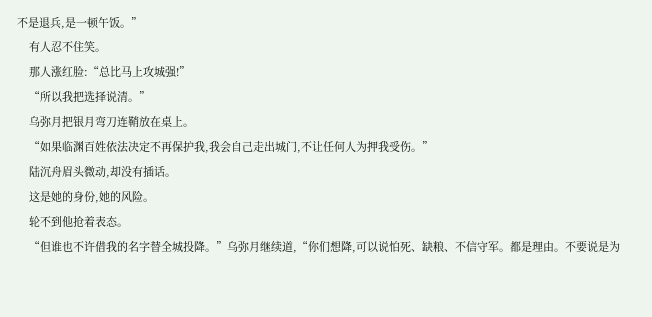不是退兵,是一顿午饭。”
    有人忍不住笑。
    那人涨红脸:“总比马上攻城强!”
    “所以我把选择说清。”
    乌弥月把银月弯刀连鞘放在桌上。
    “如果临渊百姓依法决定不再保护我,我会自己走出城门,不让任何人为押我受伤。”
    陆沉舟眉头微动,却没有插话。
    这是她的身份,她的风险。
    轮不到他抢着表态。
    “但谁也不许借我的名字替全城投降。”乌弥月继续道,“你们想降,可以说怕死、缺粮、不信守军。都是理由。不要说是为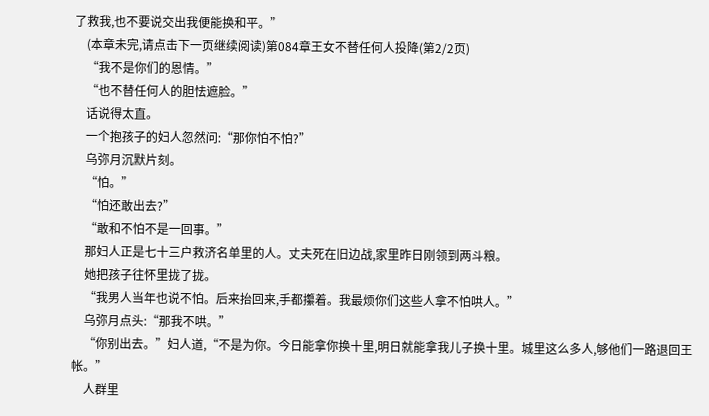了救我,也不要说交出我便能换和平。”
    (本章未完,请点击下一页继续阅读)第084章王女不替任何人投降(第2/2页)
    “我不是你们的恩情。”
    “也不替任何人的胆怯遮脸。”
    话说得太直。
    一个抱孩子的妇人忽然问:“那你怕不怕?”
    乌弥月沉默片刻。
    “怕。”
    “怕还敢出去?”
    “敢和不怕不是一回事。”
    那妇人正是七十三户救济名单里的人。丈夫死在旧边战,家里昨日刚领到两斗粮。
    她把孩子往怀里拢了拢。
    “我男人当年也说不怕。后来抬回来,手都攥着。我最烦你们这些人拿不怕哄人。”
    乌弥月点头:“那我不哄。”
    “你别出去。”妇人道,“不是为你。今日能拿你换十里,明日就能拿我儿子换十里。城里这么多人,够他们一路退回王帐。”
    人群里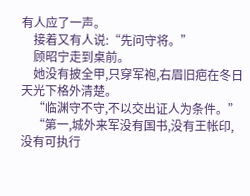有人应了一声。
    接着又有人说:“先问守将。”
    顾昭宁走到桌前。
    她没有披全甲,只穿军袍,右眉旧疤在冬日天光下格外清楚。
    “临渊守不守,不以交出证人为条件。”
    “第一,城外来军没有国书,没有王帐印,没有可执行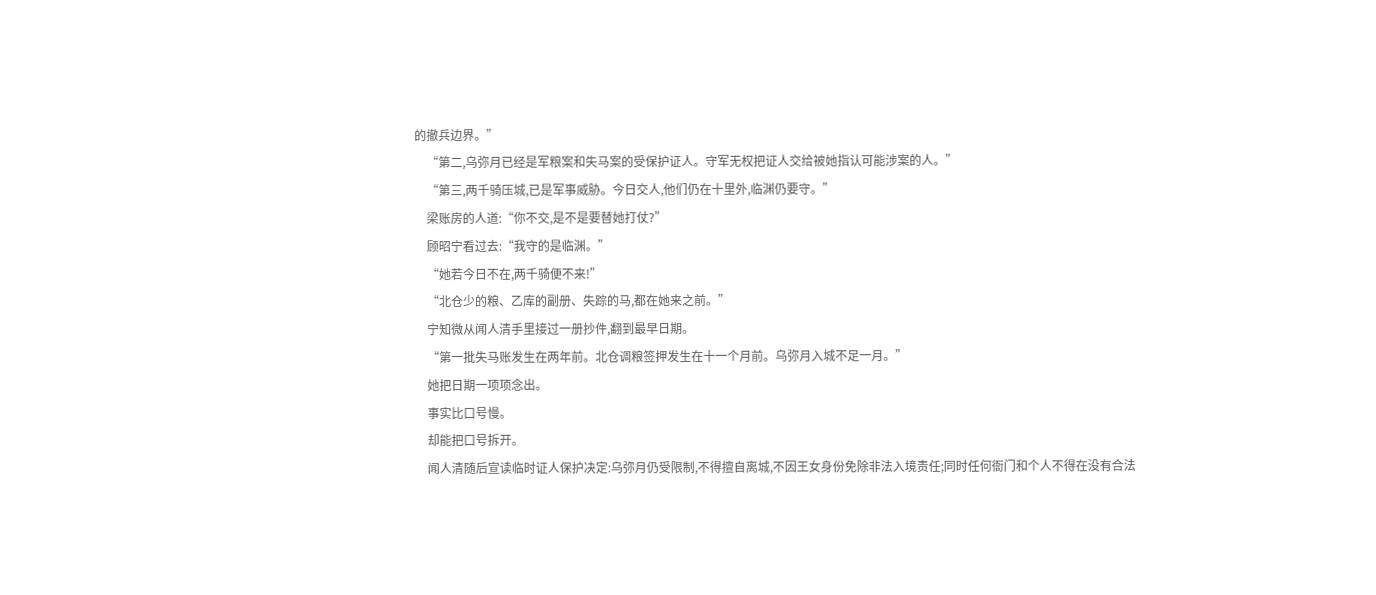的撤兵边界。”
    “第二,乌弥月已经是军粮案和失马案的受保护证人。守军无权把证人交给被她指认可能涉案的人。”
    “第三,两千骑压城,已是军事威胁。今日交人,他们仍在十里外,临渊仍要守。”
    梁账房的人道:“你不交,是不是要替她打仗?”
    顾昭宁看过去:“我守的是临渊。”
    “她若今日不在,两千骑便不来!”
    “北仓少的粮、乙库的副册、失踪的马,都在她来之前。”
    宁知微从闻人清手里接过一册抄件,翻到最早日期。
    “第一批失马账发生在两年前。北仓调粮签押发生在十一个月前。乌弥月入城不足一月。”
    她把日期一项项念出。
    事实比口号慢。
    却能把口号拆开。
    闻人清随后宣读临时证人保护决定:乌弥月仍受限制,不得擅自离城,不因王女身份免除非法入境责任;同时任何衙门和个人不得在没有合法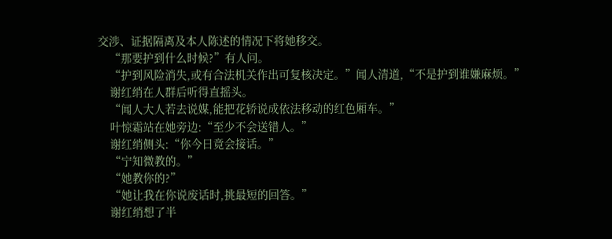交涉、证据隔离及本人陈述的情况下将她移交。
    “那要护到什么时候?”有人问。
    “护到风险消失,或有合法机关作出可复核决定。”闻人清道,“不是护到谁嫌麻烦。”
    谢红绡在人群后听得直摇头。
    “闻人大人若去说媒,能把花轿说成依法移动的红色厢车。”
    叶惊霜站在她旁边:“至少不会送错人。”
    谢红绡侧头:“你今日竟会接话。”
    “宁知微教的。”
    “她教你的?”
    “她让我在你说废话时,挑最短的回答。”
    谢红绡想了半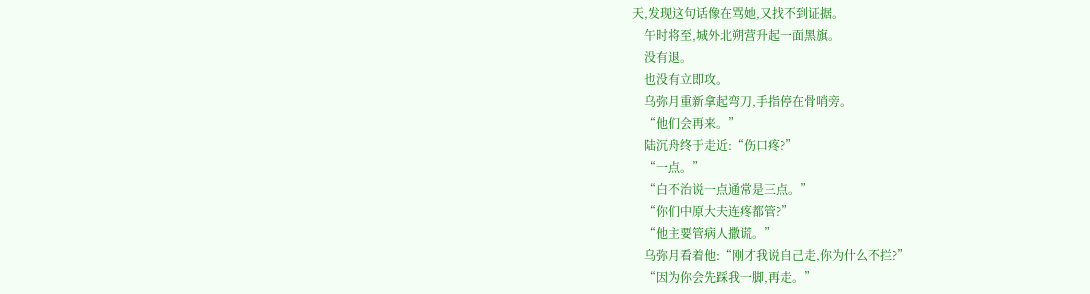天,发现这句话像在骂她,又找不到证据。
    午时将至,城外北朔营升起一面黑旗。
    没有退。
    也没有立即攻。
    乌弥月重新拿起弯刀,手指停在骨哨旁。
    “他们会再来。”
    陆沉舟终于走近:“伤口疼?”
    “一点。”
    “白不治说一点通常是三点。”
    “你们中原大夫连疼都管?”
    “他主要管病人撒谎。”
    乌弥月看着他:“刚才我说自己走,你为什么不拦?”
    “因为你会先踩我一脚,再走。”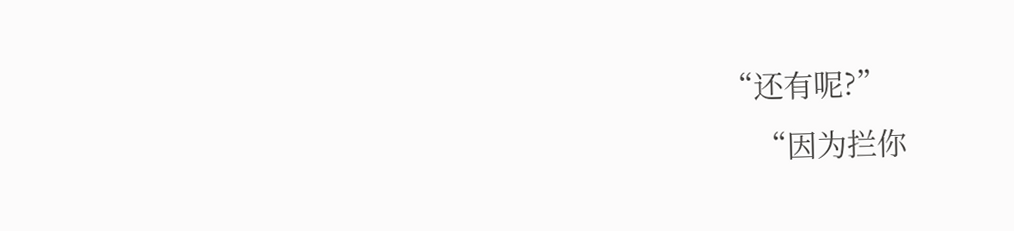“还有呢?”
    “因为拦你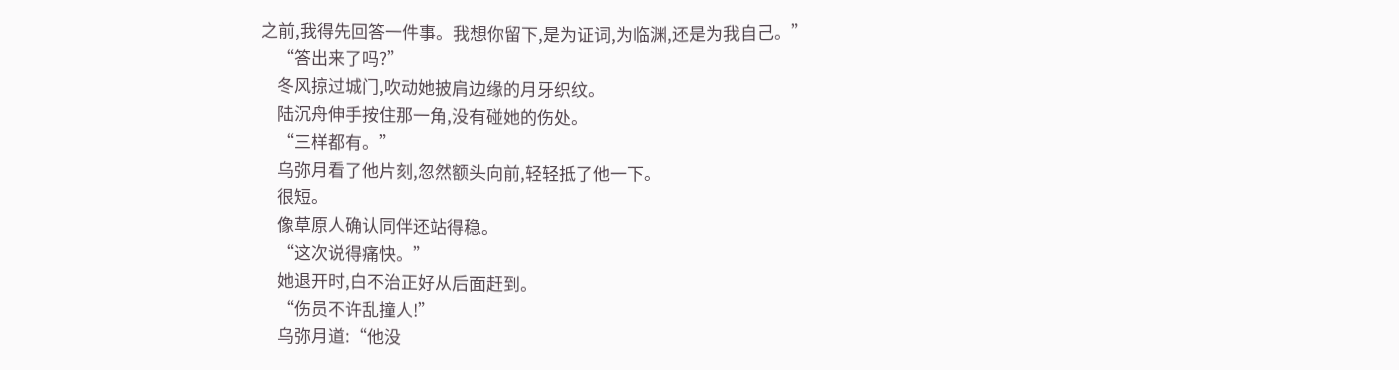之前,我得先回答一件事。我想你留下,是为证词,为临渊,还是为我自己。”
    “答出来了吗?”
    冬风掠过城门,吹动她披肩边缘的月牙织纹。
    陆沉舟伸手按住那一角,没有碰她的伤处。
    “三样都有。”
    乌弥月看了他片刻,忽然额头向前,轻轻抵了他一下。
    很短。
    像草原人确认同伴还站得稳。
    “这次说得痛快。”
    她退开时,白不治正好从后面赶到。
    “伤员不许乱撞人!”
    乌弥月道:“他没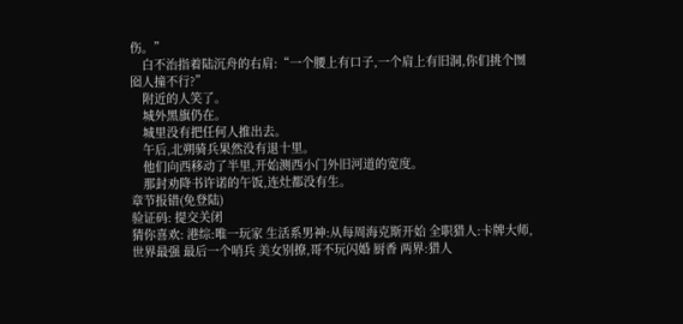伤。”
    白不治指着陆沉舟的右肩:“一个腰上有口子,一个肩上有旧洞,你们挑个囫囵人撞不行?”
    附近的人笑了。
    城外黑旗仍在。
    城里没有把任何人推出去。
    午后,北朔骑兵果然没有退十里。
    他们向西移动了半里,开始测西小门外旧河道的宽度。
    那封劝降书许诺的午饭,连灶都没有生。
章节报错(免登陆)
验证码: 提交关闭
猜你喜欢: 港综:唯一玩家 生活系男神:从每周海克斯开始 全职猎人:卡牌大师,世界最强 最后一个哨兵 美女别撩,哥不玩闪婚 厨香 两界:猎人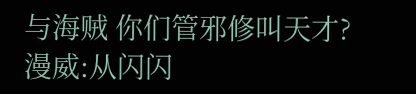与海贼 你们管邪修叫天才? 漫威:从闪闪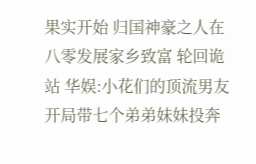果实开始 归国神豪之人在八零发展家乡致富 轮回诡站 华娱:小花们的顶流男友 开局带七个弟弟妹妹投奔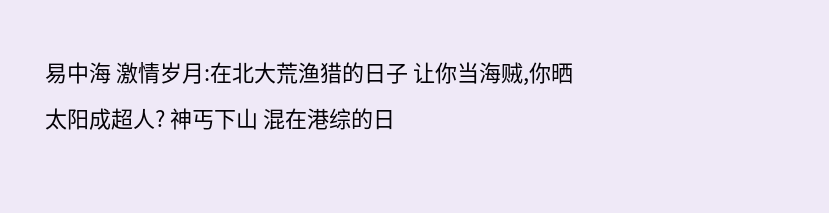易中海 激情岁月:在北大荒渔猎的日子 让你当海贼,你晒太阳成超人? 神丐下山 混在港综的日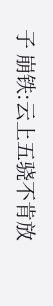子 崩铁:云上五骁不肯放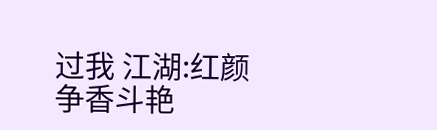过我 江湖:红颜争香斗艳